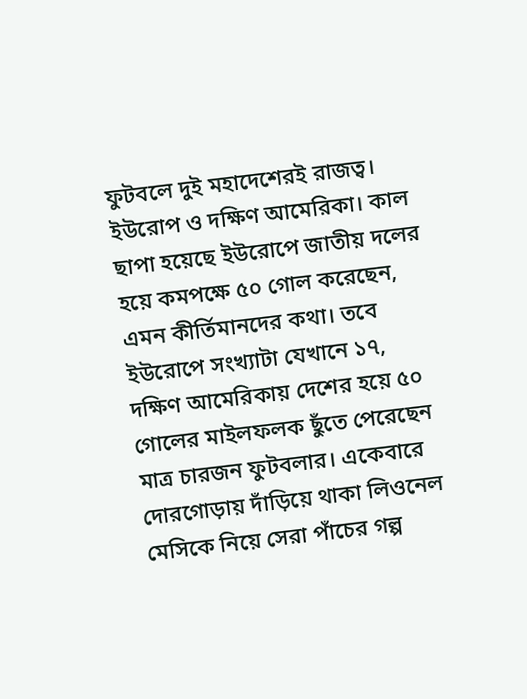ফুটবলে দুই মহাদেশেরই রাজত্ব। ইউরোপ ও দক্ষিণ আমেরিকা। কাল ছাপা হয়েছে ইউরোপে জাতীয় দলের হয়ে কমপক্ষে ৫০ গোল করেছেন, এমন কীর্তিমানদের কথা। তবে ইউরোপে সংখ্যাটা যেখানে ১৭, দক্ষিণ আমেরিকায় দেশের হয়ে ৫০ গোলের মাইলফলক ছুঁতে পেরেছেন মাত্র চারজন ফুটবলার। একেবারে দোরগোড়ায় দাঁড়িয়ে থাকা লিওনেল মেসিকে নিয়ে সেরা পাঁচের গল্প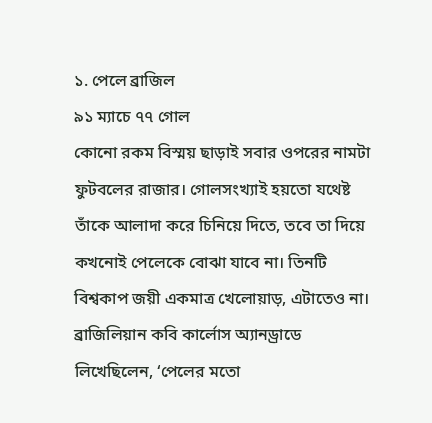১. পেলে ব্রাজিল
৯১ ম্যাচে ৭৭ গোল
কোনো রকম বিস্ময় ছাড়াই সবার ওপরের নামটা ফুটবলের রাজার। গোলসংখ্যাই হয়তো যথেষ্ট তাঁকে আলাদা করে চিনিয়ে দিতে, তবে তা দিয়ে কখনোই পেলেকে বোঝা যাবে না। তিনটি বিশ্বকাপ জয়ী একমাত্র খেলোয়াড়, এটাতেও না। ব্রাজিলিয়ান কবি কার্লোস অ্যানড্রাডে লিখেছিলেন, ‘পেলের মতো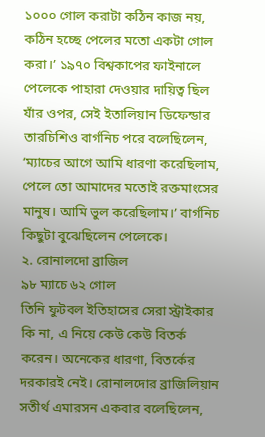১০০০ গোল করাটা কঠিন কাজ নয়, কঠিন হচ্ছে পেলের মতো একটা গোল করা।’ ১৯৭০ বিশ্বকাপের ফাইনালে পেলেকে পাহারা দেওয়ার দায়িত্ব ছিল যাঁর ওপর, সেই ইতালিয়ান ডিফেন্ডার তারচিশিও বার্গনিচ পরে বলেছিলেন, ‘ম্যাচের আগে আমি ধারণা করেছিলাম, পেলে তো আমাদের মতোই রক্তমাংসের মানুষ। আমি ভুল করেছিলাম।’ বার্গনিচ কিছুটা বুঝেছিলেন পেলেকে।
২. রোনালদো ব্রাজিল
৯৮ ম্যাচে ৬২ গোল
তিনি ফুটবল ইতিহাসের সেরা স্ট্রাইকার কি না, এ নিয়ে কেউ কেউ বিতর্ক করেন। অনেকের ধারণা, বিতর্কের দরকারই নেই। রোনালদোর ব্রাজিলিয়ান সতীর্থ এমারসন একবার বলেছিলেন,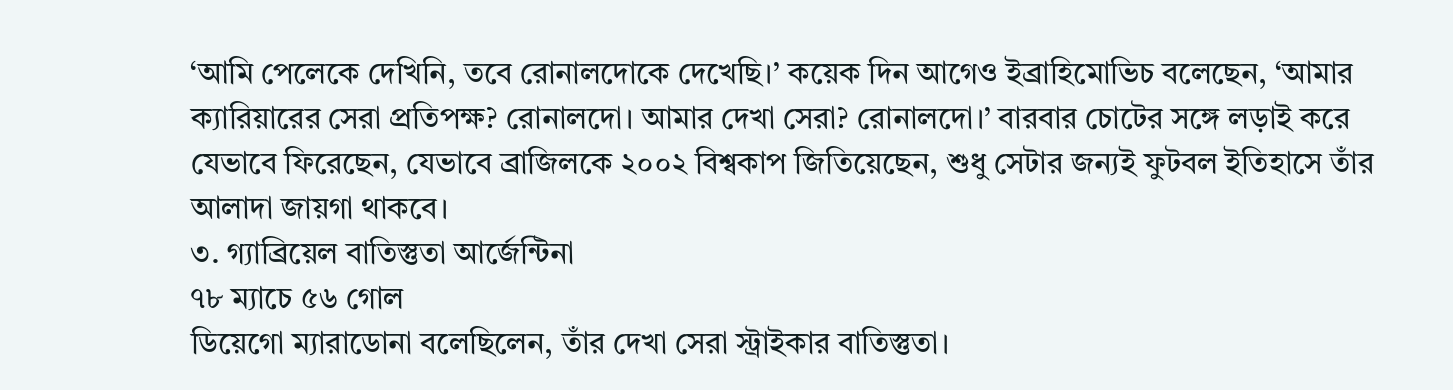‘আমি পেলেকে দেখিনি, তবে রোনালদোকে দেখেছি।’ কয়েক দিন আগেও ইব্রাহিমোভিচ বলেছেন, ‘আমার ক্যারিয়ারের সেরা প্রতিপক্ষ? রোনালদো। আমার দেখা সেরা? রোনালদো।’ বারবার চোটের সঙ্গে লড়াই করে যেভাবে ফিরেছেন, যেভাবে ব্রাজিলকে ২০০২ বিশ্বকাপ জিতিয়েছেন, শুধু সেটার জন্যই ফুটবল ইতিহাসে তাঁর আলাদা জায়গা থাকবে।
৩. গ্যাব্রিয়েল বাতিস্তুতা আর্জেন্টিনা
৭৮ ম্যাচে ৫৬ গোল
ডিয়েগো ম্যারাডোনা বলেছিলেন, তাঁর দেখা সেরা স্ট্রাইকার বাতিস্তুতা।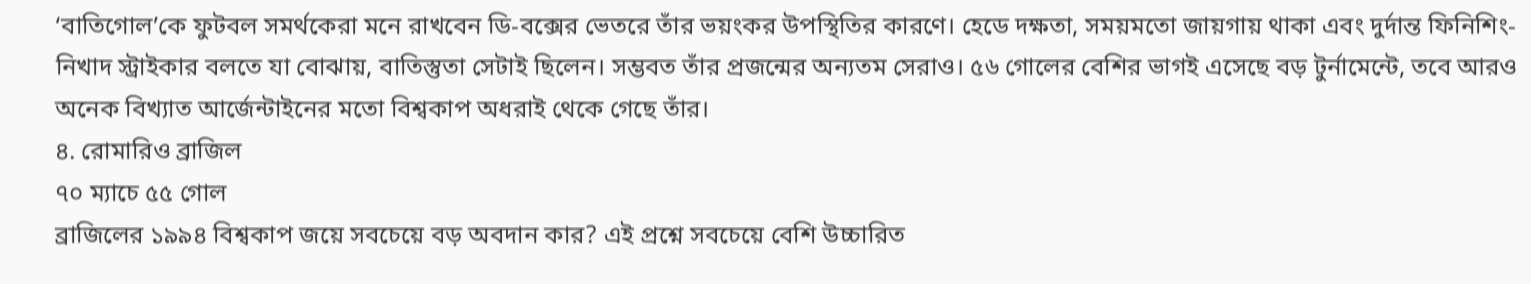‘বাতিগোল’কে ফুটবল সমর্থকেরা মনে রাখবেন ডি-বক্সের ভেতরে তাঁর ভয়ংকর উপস্থিতির কারণে। হেডে দক্ষতা, সময়মতো জায়গায় থাকা এবং দুর্দান্ত ফিনিশিং-নিখাদ স্ট্রাইকার বলতে যা বোঝায়, বাতিস্তুতা সেটাই ছিলেন। সম্ভবত তাঁর প্রজন্মের অন্যতম সেরাও। ৫৬ গোলের বেশির ভাগই এসেছে বড় টুর্নামেন্টে, তবে আরও অনেক বিখ্যাত আর্জেন্টাইনের মতো বিশ্বকাপ অধরাই থেকে গেছে তাঁর।
৪. রোমারিও ব্রাজিল
৭০ ম্যাচে ৫৫ গোল
ব্রাজিলের ১৯৯৪ বিশ্বকাপ জয়ে সবচেয়ে বড় অবদান কার? এই প্রশ্নে সবচেয়ে বেশি উচ্চারিত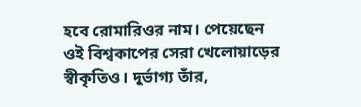হবে রোমারিওর নাম। পেয়েছেন ওই বিশ্বকাপের সেরা খেলোয়াড়ের স্বীকৃতিও। দুর্ভাগ্য তাঁর,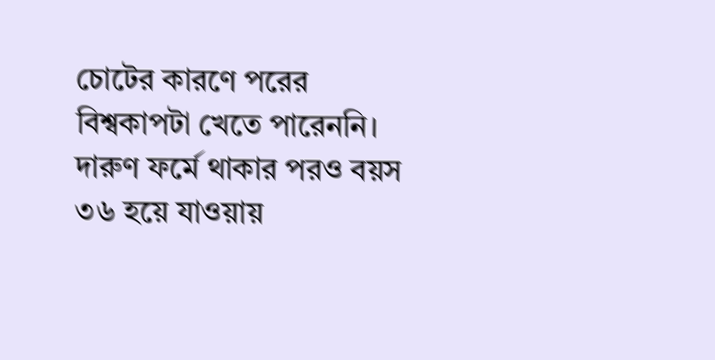চোটের কারণে পরের বিশ্বকাপটা খেতে পারেননি। দারুণ ফর্মে থাকার পরও বয়স ৩৬ হয়ে যাওয়ায়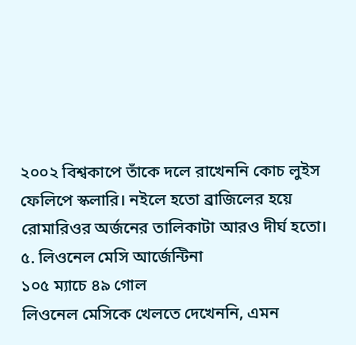২০০২ বিশ্বকাপে তাঁকে দলে রাখেননি কোচ লুইস ফেলিপে স্কলারি। নইলে হতো ব্রাজিলের হয়ে রোমারিওর অর্জনের তালিকাটা আরও দীর্ঘ হতো।
৫. লিওনেল মেসি আর্জেন্টিনা
১০৫ ম্যাচে ৪৯ গোল
লিওনেল মেসিকে খেলতে দেখেননি, এমন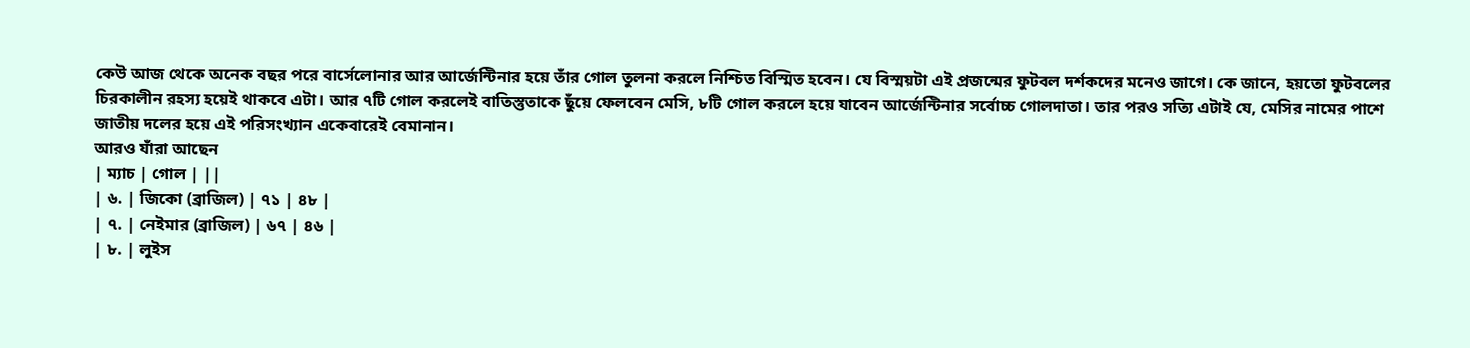কেউ আজ থেকে অনেক বছর পরে বার্সেলোনার আর আর্জেন্টিনার হয়ে তাঁর গোল তুলনা করলে নিশ্চিত বিস্মিত হবেন। যে বিস্ময়টা এই প্রজন্মের ফুটবল দর্শকদের মনেও জাগে। কে জানে, হয়তো ফুটবলের চিরকালীন রহস্য হয়েই থাকবে এটা। আর ৭টি গোল করলেই বাতিস্তুতাকে ছুঁয়ে ফেলবেন মেসি, ৮টি গোল করলে হয়ে যাবেন আর্জেন্টিনার সর্বোচ্চ গোলদাতা। তার পরও সত্যি এটাই যে, মেসির নামের পাশে জাতীয় দলের হয়ে এই পরিসংখ্যান একেবারেই বেমানান।
আরও যাঁরা আছেন
| ম্যাচ | গোল | ||
| ৬. | জিকো (ব্রাজিল) | ৭১ | ৪৮ |
| ৭. | নেইমার (ব্রাজিল) | ৬৭ | ৪৬ |
| ৮. | লুইস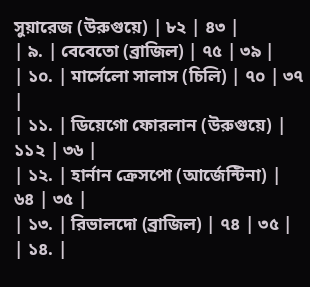সুয়ারেজ (উরুগুয়ে) | ৮২ | ৪৩ |
| ৯. | বেবেতো (ব্রাজিল) | ৭৫ | ৩৯ |
| ১০. | মার্সেলো সালাস (চিলি) | ৭০ | ৩৭ |
| ১১. | ডিয়েগো ফোরলান (উরুগুয়ে) | ১১২ | ৩৬ |
| ১২. | হার্নান ক্রেসপো (আর্জেন্টিনা) | ৬৪ | ৩৫ |
| ১৩. | রিভালদো (ব্রাজিল) | ৭৪ | ৩৫ |
| ১৪. |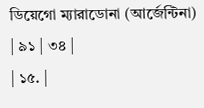ডিয়েগো ম্যারাডোনা (আর্জেন্টিনা) | ৯১ | ৩৪ |
| ১৫. |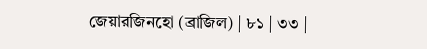জেয়ারজিনহো (ব্রাজিল) | ৮১ | ৩৩ |